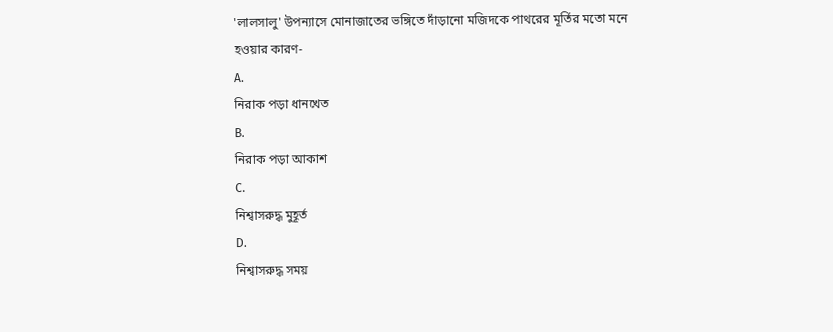'লালসালু' উপন্যাসে মোনাজাতের ভঙ্গিতে দাঁড়ানো মজিদকে পাথরের মূর্তির মতো মনে হওয়ার কারণ-
A.
নিরাক পড়া ধানখেত
B.
নিরাক পড়া আকাশ
C.
নিশ্বাসরুদ্ধ মুহূর্ত
D.
নিশ্বাসরুদ্ধ সময়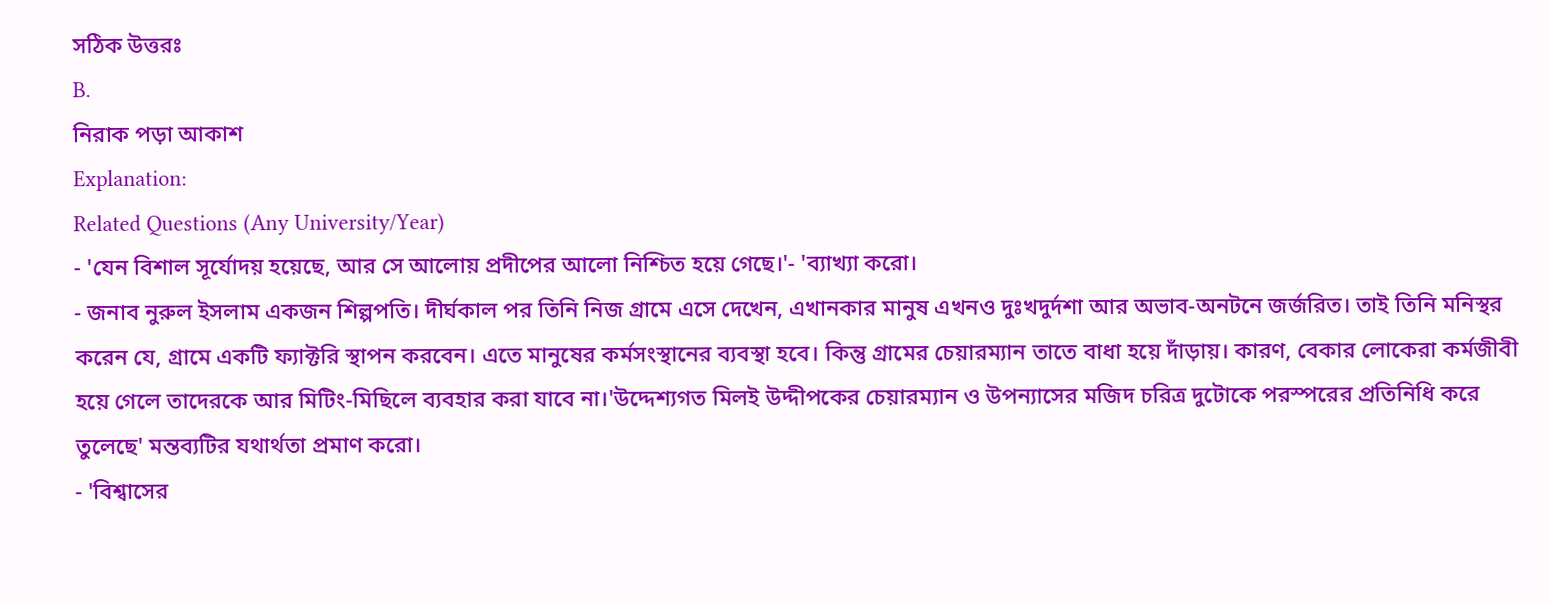সঠিক উত্তরঃ
B.
নিরাক পড়া আকাশ
Explanation:
Related Questions (Any University/Year)
- 'যেন বিশাল সূর্যোদয় হয়েছে, আর সে আলোয় প্রদীপের আলো নিশ্চিত হয়ে গেছে।'- 'ব্যাখ্যা করো।
- জনাব নুরুল ইসলাম একজন শিল্পপতি। দীর্ঘকাল পর তিনি নিজ গ্রামে এসে দেখেন, এখানকার মানুষ এখনও দুঃখদুর্দশা আর অভাব-অনটনে জর্জরিত। তাই তিনি মনিস্থর করেন যে, গ্রামে একটি ফ্যাক্টরি স্থাপন করবেন। এতে মানুষের কর্মসংস্থানের ব্যবস্থা হবে। কিন্তু গ্রামের চেয়ারম্যান তাতে বাধা হয়ে দাঁড়ায়। কারণ, বেকার লোকেরা কর্মজীবী হয়ে গেলে তাদেরকে আর মিটিং-মিছিলে ব্যবহার করা যাবে না।'উদ্দেশ্যগত মিলই উদ্দীপকের চেয়ারম্যান ও উপন্যাসের মজিদ চরিত্র দুটোকে পরস্পরের প্রতিনিধি করে তুলেছে' মন্তব্যটির যথার্থতা প্রমাণ করো।
- 'বিশ্বাসের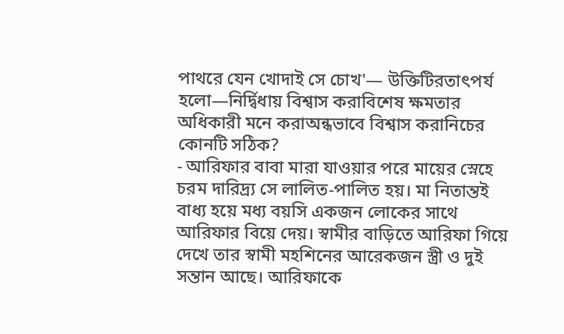পাথরে যেন খোদাই সে চোখ'— উক্তিটিরতাৎপর্য হলো—নির্দ্বিধায় বিশ্বাস করাবিশেষ ক্ষমতার অধিকারী মনে করাঅন্ধভাবে বিশ্বাস করানিচের কোনটি সঠিক?
- আরিফার বাবা মারা যাওয়ার পরে মায়ের স্নেহে চরম দারিদ্র্য সে লালিত-পালিত হয়। মা নিতান্তই বাধ্য হয়ে মধ্য বয়সি একজন লোকের সাথে আরিফার বিয়ে দেয়। স্বামীর বাড়িতে আরিফা গিয়ে দেখে তার স্বামী মহশিনের আরেকজন স্ত্রী ও দুই সন্তান আছে। আরিফাকে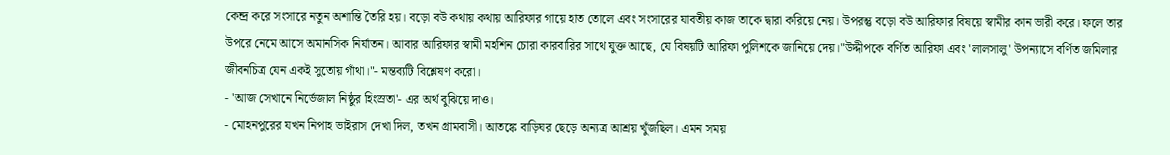কেন্দ্র করে সংসারে নতুন অশান্তি তৈরি হয়। বড়ো বউ কথায় কথায় আরিফার গায়ে হাত তোলে এবং সংসারের যাবতীয় কাজ তাকে দ্বারা করিয়ে নেয়। উপরন্তু বড়ো বউ আরিফার বিষয়ে স্বামীর কান ভারী করে। ফলে তার উপরে নেমে আসে অমানসিক নির্যাতন। আবার আরিফার স্বামী মহশিন চোরা কারবারির সাথে যুক্ত আছে, যে বিষয়টি আরিফা পুলিশকে জানিয়ে দেয়।"উদ্দীপকে বর্ণিত আরিফা এবং 'লালসালু' উপন্যাসে বর্ণিত জমিলার জীবনচিত্র যেন একই সুতোয় গাঁথা।"- মন্তব্যটি বিশ্লেষণ করো।
- 'আজ সেখানে নির্ভেজাল নিষ্ঠুর হিংস্রতা'- এর অর্থ বুঝিয়ে দাও।
- মোহনপুরের যখন নিপাহ ভাইরাস দেখা দিল, তখন গ্রামবাসী। আতঙ্কে বাড়িঘর ছেড়ে অন্যত্র আশ্রয় খুঁজছিল। এমন সময়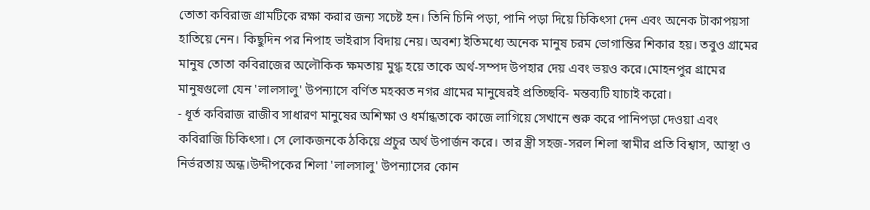তোতা কবিরাজ গ্রামটিকে রক্ষা করার জন্য সচেষ্ট হন। তিনি চিনি পড়া, পানি পড়া দিয়ে চিকিৎসা দেন এবং অনেক টাকাপয়সা হাতিয়ে নেন। কিছুদিন পর নিপাহ ভাইরাস বিদায় নেয়। অবশ্য ইতিমধ্যে অনেক মানুষ চরম ভোগান্তির শিকার হয়। তবুও গ্রামের মানুষ তোতা কবিরাজের অলৌকিক ক্ষমতায় মুগ্ধ হয়ে তাকে অর্থ-সম্পদ উপহার দেয় এবং ভয়ও করে।মোহনপুর গ্রামের মানুষগুলো যেন 'লালসালু' উপন্যাসে বর্ণিত মহব্বত নগর গ্রামের মানুষেরই প্রতিচ্ছবি- মন্তব্যটি যাচাই করো।
- ধূর্ত কবিরাজ রাজীব সাধারণ মানুষের অশিক্ষা ও ধর্মান্ধতাকে কাজে লাগিয়ে সেখানে শুরু করে পানিপড়া দেওয়া এবং কবিরাজি চিকিৎসা। সে লোকজনকে ঠকিয়ে প্রচুর অর্থ উপার্জন করে। তার স্ত্রী সহজ-সরল শিলা স্বামীর প্রতি বিশ্বাস, আস্থা ও নির্ভরতায় অন্ধ।উদ্দীপকের শিলা 'লালসালু' উপন্যাসের কোন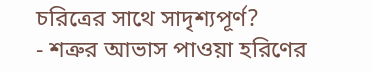চরিত্রের সাথে সাদৃশ্যপূর্ণ?
- শত্রুর আভাস পাওয়া হরিণের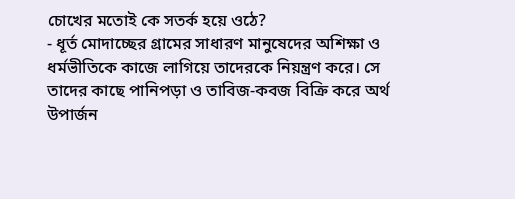চোখের মতোই কে সতর্ক হয়ে ওঠে?
- ধূর্ত মোদাচ্ছের গ্রামের সাধারণ মানুষেদের অশিক্ষা ও ধর্মভীতিকে কাজে লাগিয়ে তাদেরকে নিয়ন্ত্রণ করে। সে তাদের কাছে পানিপড়া ও তাবিজ-কবজ বিক্রি করে অর্থ উপার্জন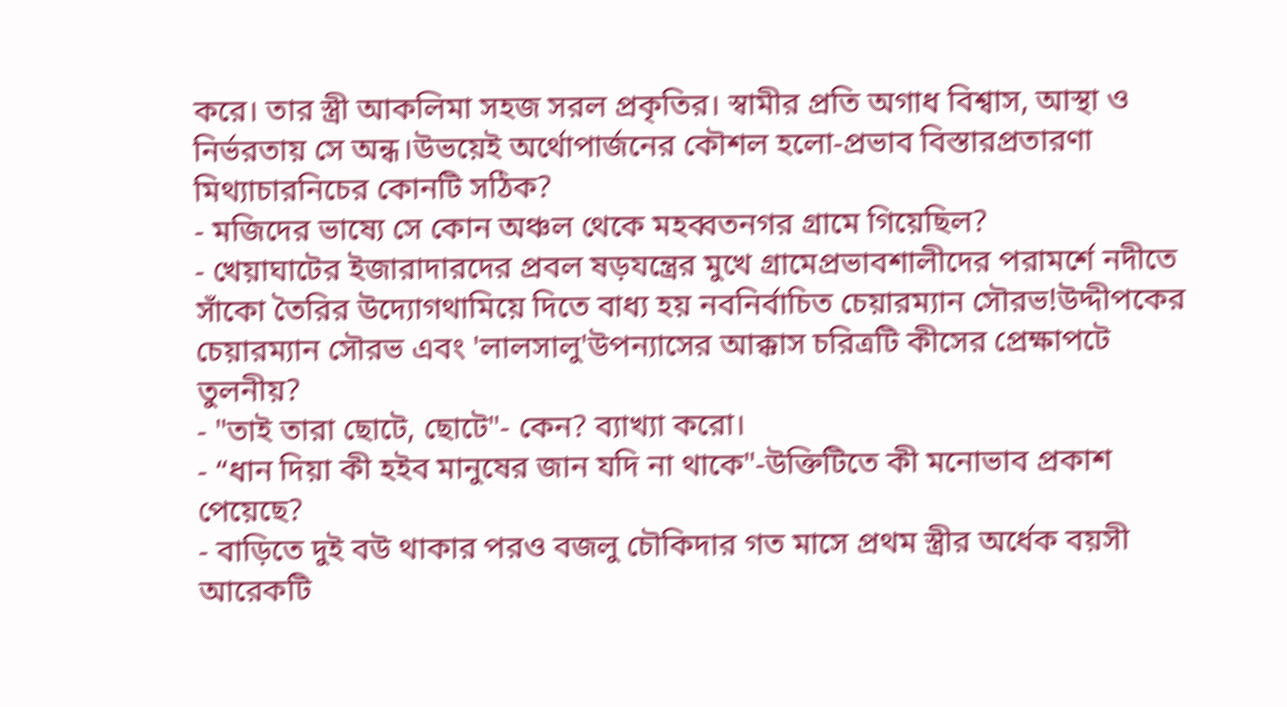করে। তার স্ত্রী আকলিমা সহজ সরল প্রকৃতির। স্বামীর প্রতি অগাধ বিশ্বাস, আস্থা ও নির্ভরতায় সে অন্ধ।উভয়েই অর্থোপার্জনের কৌশল হলো-প্রভাব বিস্তারপ্রতারণা মিথ্যাচারনিচের কোনটি সঠিক?
- মজিদের ভাষ্যে সে কোন অঞ্চল থেকে মহব্বতনগর গ্রামে গিয়েছিল?
- খেয়াঘাটের ইজারাদারদের প্রবল ষড়যন্ত্রের মুখে গ্রামেপ্রভাবশালীদের পরামর্শে নদীতে সাঁকো তৈরির উদ্যোগথামিয়ে দিতে বাধ্য হয় নবনির্বাচিত চেয়ারম্যান সৌরভ!উদ্দীপকের চেয়ারম্যান সৌরভ এবং 'লালসালু'উপন্যাসের আক্কাস চরিত্রটি কীসের প্রেক্ষাপটে তুলনীয়?
- "তাই তারা ছোটে, ছোটে"- কেন? ব্যাখ্যা করো।
- “ধান দিয়া কী হইব মানুষের জান যদি না থাকে"-উক্তিটিতে কী মনোভাব প্রকাশ পেয়েছে?
- বাড়িতে দুই বউ থাকার পরও বজলু চৌকিদার গত মাসে প্রথম স্ত্রীর অর্ধেক বয়সী আরেকটি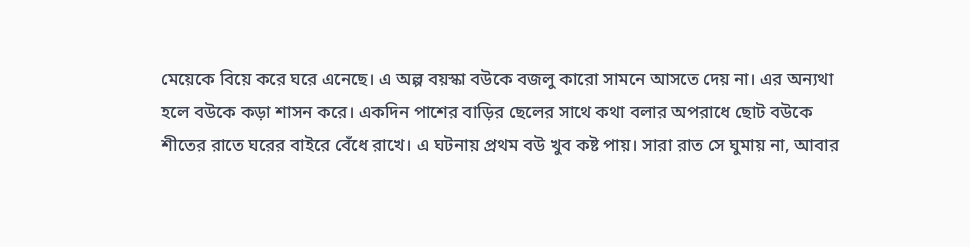মেয়েকে বিয়ে করে ঘরে এনেছে। এ অল্প বয়স্কা বউকে বজলু কারো সামনে আসতে দেয় না। এর অন্যথা হলে বউকে কড়া শাসন করে। একদিন পাশের বাড়ির ছেলের সাথে কথা বলার অপরাধে ছোট বউকে শীতের রাতে ঘরের বাইরে বেঁধে রাখে। এ ঘটনায় প্রথম বউ খুব কষ্ট পায়। সারা রাত সে ঘুমায় না, আবার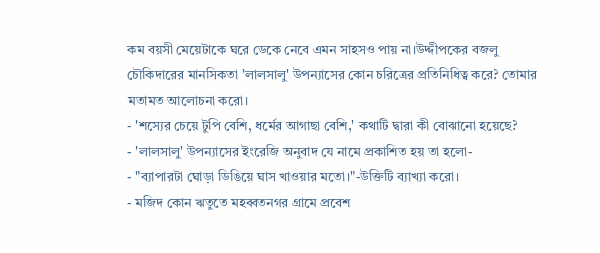কম বয়সী মেয়েটাকে ঘরে ডেকে নেবে এমন সাহসও পায় না।উদ্দীপকের বজলু চৌকিদারের মানসিকতা 'লালসালু' উপন্যাসের কোন চরিত্রের প্রতিনিধিত্ব করে? তোমার মতামত আলোচনা করো।
- 'শস্যের চেয়ে টুপি বেশি, ধর্মের আগাছা বেশি,' কথাটি দ্বারা কী বোঝানো হয়েছে?
- 'লালসালু' উপন্যাসের ইংরেজি অনুবাদ যে নামে প্রকাশিত হয় তা হলো-
- "ব্যাপারটা ঘোড়া ডিঙিয়ে ঘাস খাওয়ার মতো।"-উক্তিটি ব্যাখ্যা করো।
- মজিদ কোন ঋতুতে মহব্বতনগর গ্রামে প্রবেশ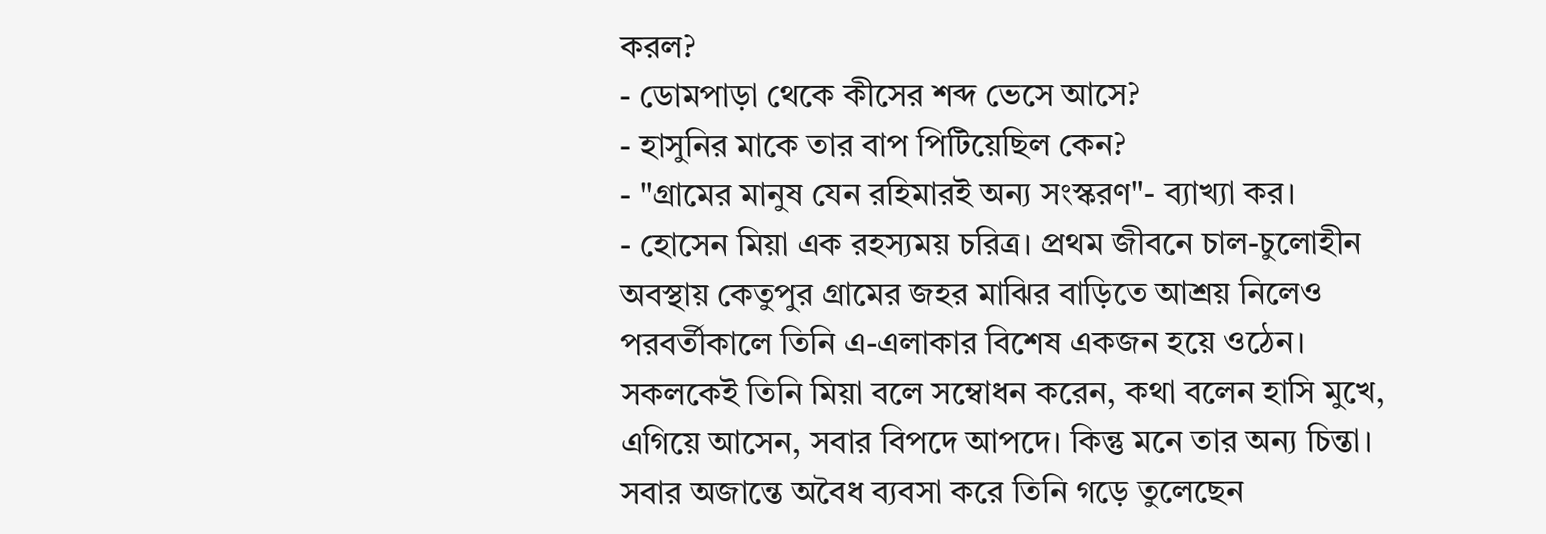করল?
- ডোমপাড়া থেকে কীসের শব্দ ভেসে আসে?
- হাসুনির মাকে তার বাপ পিটিয়েছিল কেন?
- "গ্রামের মানুষ যেন রহিমারই অন্য সংস্করণ"- ব্যাখ্যা কর।
- হোসেন মিয়া এক রহস্যময় চরিত্র। প্রথম জীবনে চাল-চুলোহীন অবস্থায় কেতুপুর গ্রামের জহর মাঝির বাড়িতে আশ্রয় নিলেও পরবর্তীকালে তিনি এ-এলাকার বিশেষ একজন হয়ে ওঠেন। সকলকেই তিনি মিয়া বলে সম্বোধন করেন, কথা বলেন হাসি মুখে, এগিয়ে আসেন, সবার বিপদে আপদে। কিন্তু মনে তার অন্য চিন্তা। সবার অজান্তে অবৈধ ব্যবসা করে তিনি গড়ে তুলেছেন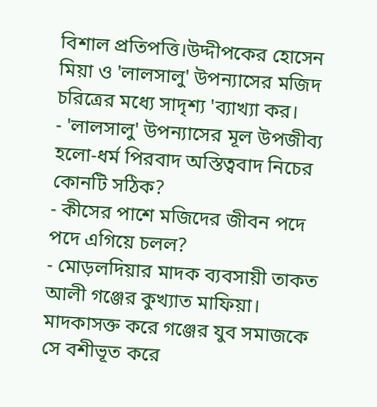বিশাল প্রতিপত্তি।উদ্দীপকের হোসেন মিয়া ও 'লালসালু' উপন্যাসের মজিদ চরিত্রের মধ্যে সাদৃশ্য 'ব্যাখ্যা কর।
- 'লালসালু' উপন্যাসের মূল উপজীব্য হলো-ধর্ম পিরবাদ অস্তিত্ববাদ নিচের কোনটি সঠিক?
- কীসের পাশে মজিদের জীবন পদে পদে এগিয়ে চলল?
- মোড়লদিয়ার মাদক ব্যবসায়ী তাকত আলী গঞ্জের কুখ্যাত মাফিয়া। মাদকাসক্ত করে গঞ্জের যুব সমাজকে সে বশীভূত করে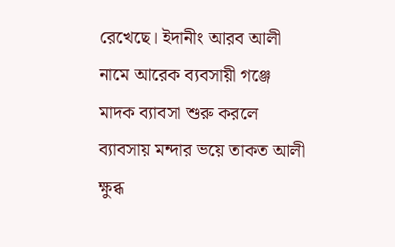রেখেছে। ইদানীং আরব আলী নামে আরেক ব্যবসায়ী গঞ্জে মাদক ব্যাবসা শুরু করলে ব্যাবসায় মন্দার ভয়ে তাকত আলী ক্ষুব্ধ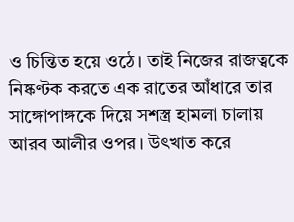ও চিন্তিত হয়ে ওঠে। তাই নিজের রাজত্বকে নিষ্কণ্টক করতে এক রাতের আঁধারে তার সাঙ্গোপাঙ্গকে দিয়ে সশস্ত্র হামলা চালায় আরব আলীর ওপর। উৎখাত করে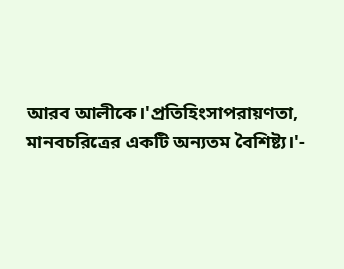আরব আলীকে।'প্রতিহিংসাপরায়ণতা, মানবচরিত্রের একটি অন্যতম বৈশিষ্ট্য।'-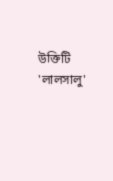উক্তিটি 'লালসালু'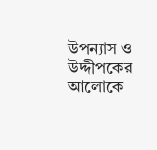উপন্যাস ও উদ্দীপকের আলোকে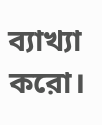ব্যাখ্যা করো।